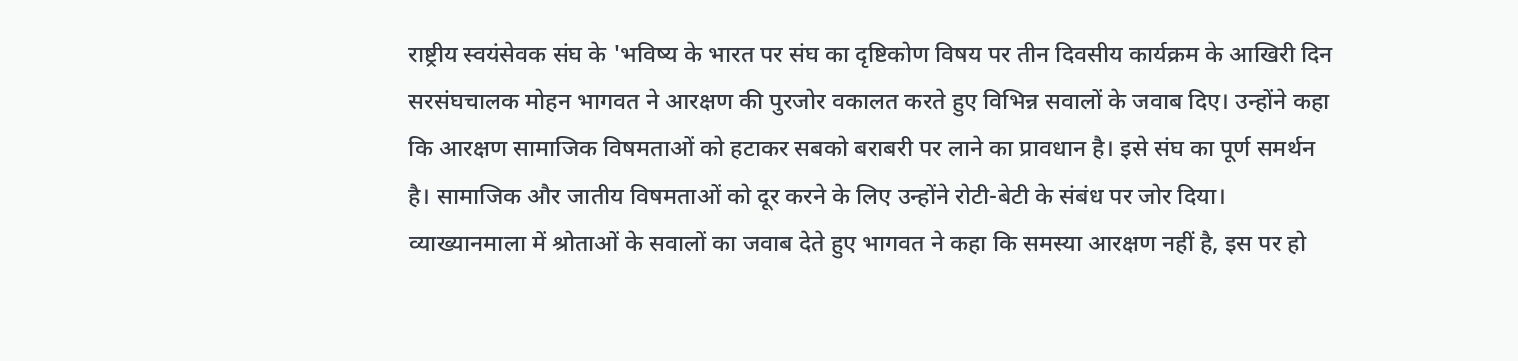राष्ट्रीय स्वयंसेवक संघ के 'भविष्य के भारत पर संघ का दृष्टिकोण विषय पर तीन दिवसीय कार्यक्रम के आखिरी दिन सरसंघचालक मोहन भागवत ने आरक्षण की पुरजोर वकालत करते हुए विभिन्न सवालों के जवाब दिए। उन्होंने कहा कि आरक्षण सामाजिक विषमताओं को हटाकर सबको बराबरी पर लाने का प्रावधान है। इसे संघ का पूर्ण समर्थन है। सामाजिक और जातीय विषमताओं को दूर करने के लिए उन्होंने रोटी-बेटी के संबंध पर जोर दिया।
व्याख्यानमाला में श्रोताओं के सवालों का जवाब देते हुए भागवत ने कहा कि समस्या आरक्षण नहीं है, इस पर हो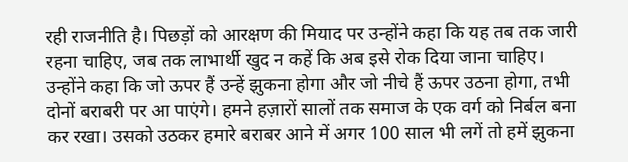रही राजनीति है। पिछड़ों को आरक्षण की मियाद पर उन्होंने कहा कि यह तब तक जारी रहना चाहिए, जब तक लाभार्थी खुद न कहें कि अब इसे रोक दिया जाना चाहिए।
उन्होंने कहा कि जो ऊपर हैं उन्हें झुकना होगा और जो नीचे हैं ऊपर उठना होगा, तभी दोनों बराबरी पर आ पाएंगे। हमने हज़ारों सालों तक समाज के एक वर्ग को निर्बल बना कर रखा। उसको उठकर हमारे बराबर आने में अगर 100 साल भी लगें तो हमें झुकना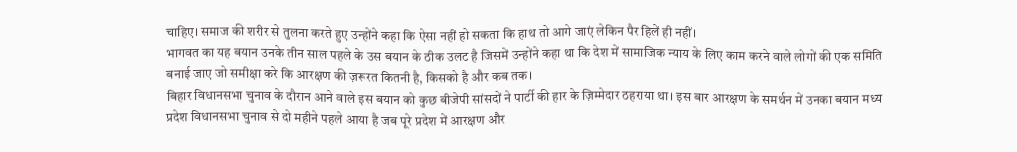चाहिए। समाज की शरीर से तुलना करते हुए उन्होंने कहा कि ऐसा नहीं हो सकता कि हाथ तो आगे जाएं लेकिन पैर हिलें ही नहीं।
भागवत का यह बयान उनके तीन साल पहले के उस बयान के ठीक उलट है जिसमें उन्होंने कहा था कि देश में सामाजिक न्याय के लिए काम करने वाले लोगों की एक समिति बनाई जाए जो समीक्षा करे कि आरक्षण की ज़रूरत कितनी है, किसको है और कब तक।
बिहार विधानसभा चुनाव के दौरान आने वाले इस बयान को कुछ बीजेपी सांसदों ने पार्टी की हार के ज़िम्मेदार ठहराया था। इस बार आरक्षण के समर्थन में उनका बयान मध्य प्रदेश विधानसभा चुनाव से दो महीने पहले आया है जब पूरे प्रदेश में आरक्षण और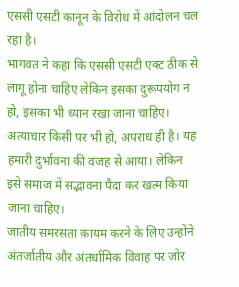एससी एसटी कानून के विरोध में आंदोलन चल रहा है।
भागवत ने कहा कि एससी एसटी एक्ट ठीक से लागू होना चाहिए लेकिन इसका दुरूपयोग न हो, इसका भी ध्यान रखा जाना चाहिए। अत्याचार किसी पर भी हो, अपराध ही है। यह हमारी दुर्भावना की वजह से आया। लेकिन इसे समाज में सद्भावना पैदा कर खत्म किया जाना चाहिए।
जातीय समरसता क़ायम करने के लिए उन्होंने अंतर्जातीय और अंतर्धामिक विवाह पर ज़ोर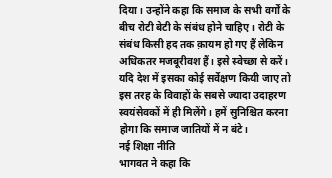दिया। उन्होंने कहा कि समाज के सभी वर्गों के बीच रोटी बेटी के संबंध होने चाहिए। रोटी के संबंध किसी हद तक क़ायम हो गए हैं लेकिन अधिकतर मजबूरीवश हैं। इसे स्वेच्छा से करें। यदि देश में इसका कोई सर्वेक्षण कियी जाए तो इस तरह के विवाहों के सबसे ज्यादा उदाहरण स्वयंसेवकों में ही मिलेंगे। हमें सुनिश्चित करना होगा कि समाज जातियों में न बंटे।
नई शिक्षा नीति
भागवत ने कहा कि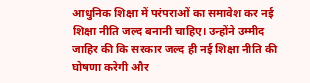आधुनिक शिक्षा में परंपराओं का समावेश कर नई शिक्षा नीति जल्द बनानी चाहिए। उन्होंने उम्मीद जाहिर की कि सरकार जल्द ही नई शिक्षा नीति की घोषणा करेगी और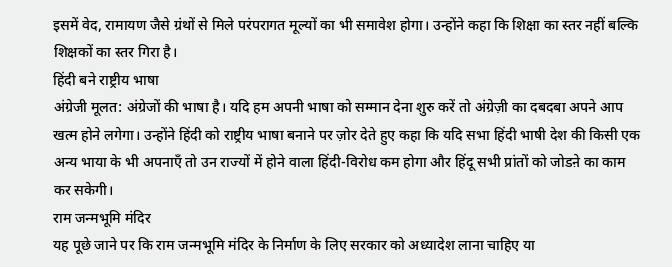इसमें वेद, रामायण जैसे ग्रंथों से मिले परंपरागत मूल्यों का भी समावेश होगा। उन्होंने कहा कि शिक्षा का स्तर नहीं बल्कि शिक्षकों का स्तर गिरा है।
हिंदी बने राष्ट्रीय भाषा
अंग्रेजी मूलत: अंग्रेजों की भाषा है। यदि हम अपनी भाषा को सम्मान देना शुरु करें तो अंग्रेज़ी का दबदबा अपने आप खत्म होने लगेगा। उन्होंने हिंदी को राष्ट्रीय भाषा बनाने पर ज़ोर देते हुए कहा कि यदि सभा हिंदी भाषी देश की किसी एक अन्य भाया के भी अपनाएँ तो उन राज्यों में होने वाला हिंदी-विरोध कम होगा और हिंदू सभी प्रांतों को जोडऩे का काम कर सकेगी।
राम जन्मभूमि मंदिर
यह पूछे जाने पर कि राम जन्मभूमि मंदिर के निर्माण के लिए सरकार को अध्यादेश लाना चाहिए या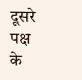दूसरे पक्ष के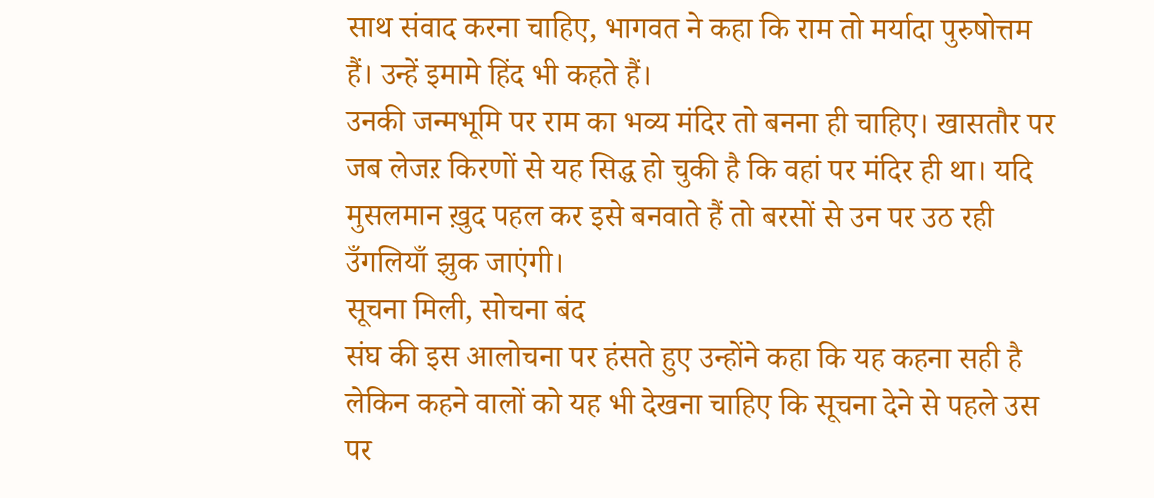साथ संवाद करना चाहिए, भागवत ने कहा कि राम तो मर्यादा पुरुषोत्तम हैं। उन्हें इमामे हिंद भी कहते हैं।
उनकी जन्मभूमि पर राम का भव्य मंदिर तो बनना ही चाहिए। खासतौर पर जब लेजऱ किरणों से यह सिद्ध हो चुकी है कि वहां पर मंदिर ही था। यदि मुसलमान ख़ुद पहल कर इसे बनवाते हैं तो बरसों से उन पर उठ रही उँगलियाँ झुक जाएंगी।
सूचना मिली, सोचना बंद
संघ की इस आलोचना पर हंसते हुए उन्होंने कहा कि यह कहना सही है लेकिन कहने वालों को यह भी देखना चाहिए कि सूचना देने से पहले उस पर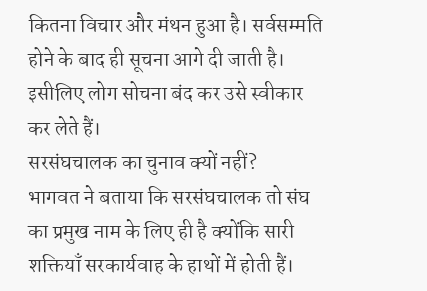कितना विचार और मंथन हुआ है। सर्वसम्मति होने के बाद ही सूचना आगे दी जाती है। इसीलिए लोग सोचना बंद कर उसे स्वीकार कर लेते हैं।
सरसंघचालक का चुनाव क्यों नहीं?
भागवत ने बताया कि सरसंघचालक तो संघ का प्रमुख नाम के लिए ही है क्योंकि सारी शक्तियाँ सरकार्यवाह के हाथों में होती हैं।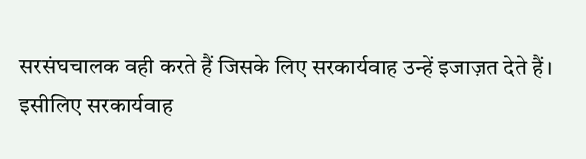सरसंघचालक वही करते हैं जिसके लिए सरकार्यवाह उन्हें इजाज़त देते हैं।
इसीलिए सरकार्यवाह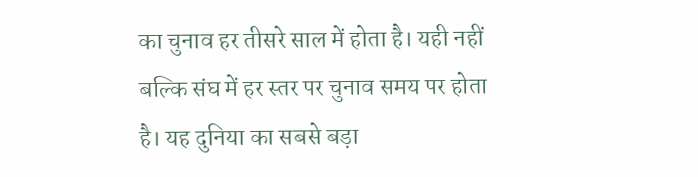का चुनाव हर तीसरे साल में होता है। यही नहीं बल्कि संघ में हर स्तर पर चुनाव समय पर होता है। यह दुनिया का सबसे बड़ा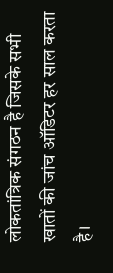लोकतांत्रिक संगठन है जिसके सभी खातों की जांच ऑडिटर हर साल करता है।